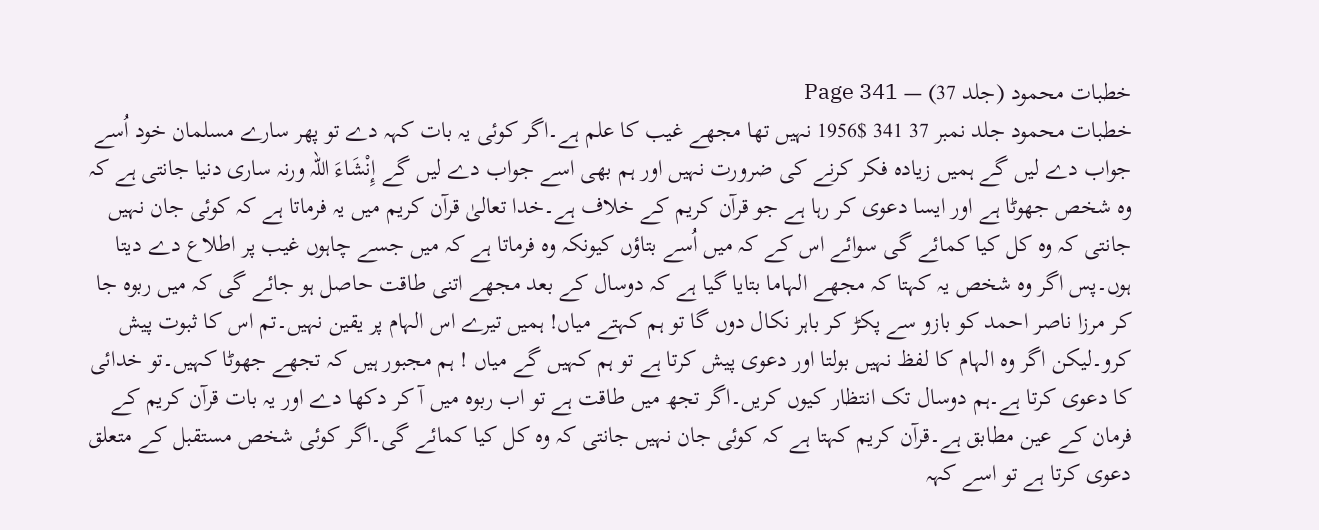خطبات محمود (جلد 37) — Page 341
خطبات محمود جلد نمبر 37 341 $1956 نہیں تھا مجھے غیب کا علم ہے۔اگر کوئی یہ بات کہہ دے تو پھر سارے مسلمان خود اُسے جواب دے لیں گے ہمیں زیادہ فکر کرنے کی ضرورت نہیں اور ہم بھی اسے جواب دے لیں گے إِنْشَاءَ اللہ ورنہ ساری دنیا جانتی ہے کہ وہ شخص جھوٹا ہے اور ایسا دعوی کر رہا ہے جو قرآن کریم کے خلاف ہے۔خدا تعالیٰ قرآن کریم میں یہ فرماتا ہے کہ کوئی جان نہیں جانتی کہ وہ کل کیا کمائے گی سوائے اس کے کہ میں اُسے بتاؤں کیونکہ وہ فرماتا ہے کہ میں جسے چاہوں غیب پر اطلاع دے دیتا ہوں۔پس اگر وہ شخص یہ کہتا کہ مجھے الہاما بتایا گیا ہے کہ دوسال کے بعد مجھے اتنی طاقت حاصل ہو جائے گی کہ میں ربوہ جا کر مرزا ناصر احمد کو بازو سے پکڑ کر باہر نکال دوں گا تو ہم کہتے میاں! ہمیں تیرے اس الہام پر یقین نہیں۔تم اس کا ثبوت پیش کرو۔لیکن اگر وہ الہام کا لفظ نہیں بولتا اور دعوی پیش کرتا ہے تو ہم کہیں گے میاں ! ہم مجبور ہیں کہ تجھے جھوٹا کہیں۔تو خدائی کا دعوی کرتا ہے۔ہم دوسال تک انتظار کیوں کریں۔اگر تجھ میں طاقت ہے تو اب ربوہ میں آ کر دکھا دے اور یہ بات قرآن کریم کے فرمان کے عین مطابق ہے۔قرآن کریم کہتا ہے کہ کوئی جان نہیں جانتی کہ وہ کل کیا کمائے گی۔اگر کوئی شخص مستقبل کے متعلق دعوی کرتا ہے تو اسے کہہ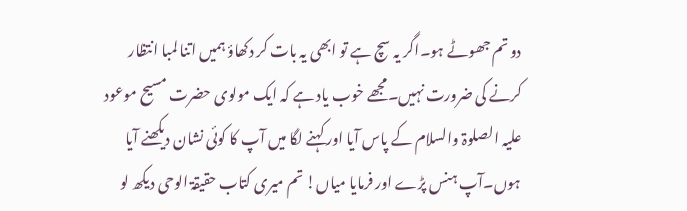دو تم جھوٹے ہو۔اگر یہ سچ ہے تو ابھی یہ بات کر دکھاؤ ہمیں اتنا لمبا انتظار کرنے کی ضرورت نہیں۔مجھے خوب یاد ہے کہ ایک مولوی حضرت مسیح موعود علیہ الصلوۃ والسلام کے پاس آیا اور کہنے لگا میں آپ کا کوئی نشان دیکھنے آیا ہوں۔آپ ہنس پڑے اور فرمایا میاں! تم میری کتاب حقیقۃ الوحی دیکھ لو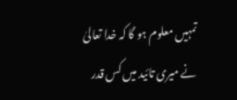تمہیں معلوم ہو گا کہ خدا تعالیٰ نے میری تائید میں کس قدر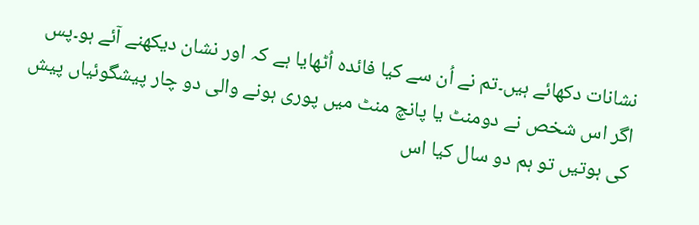نشانات دکھائے ہیں۔تم نے اُن سے کیا فائدہ اُٹھایا ہے کہ اور نشان دیکھنے آئے ہو۔پس اگر اس شخص نے دومنٹ یا پانچ منٹ میں پوری ہونے والی دو چار پیشگوئیاں پیش کی ہوتیں تو ہم دو سال کیا اس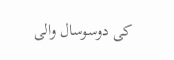کی دوسوسال والی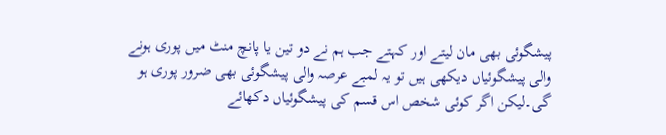پیشگوئی بھی مان لیتے اور کہتے جب ہم نے دو تین یا پانچ منٹ میں پوری ہونے والی پیشگوئیاں دیکھی ہیں تو یہ لمبے عرصہ والی پیشگوئی بھی ضرور پوری ہو گی۔لیکن اگر کوئی شخص اس قسم کی پیشگوئیاں دکھائے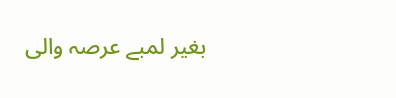بغیر لمبے عرصہ والی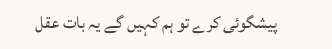پیشگوئی کرے تو ہم کہیں گے یہ بات عقل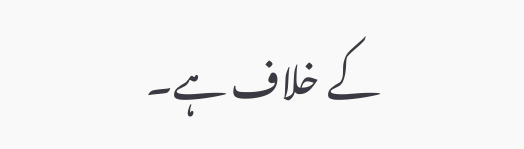کے خلاف ہے۔